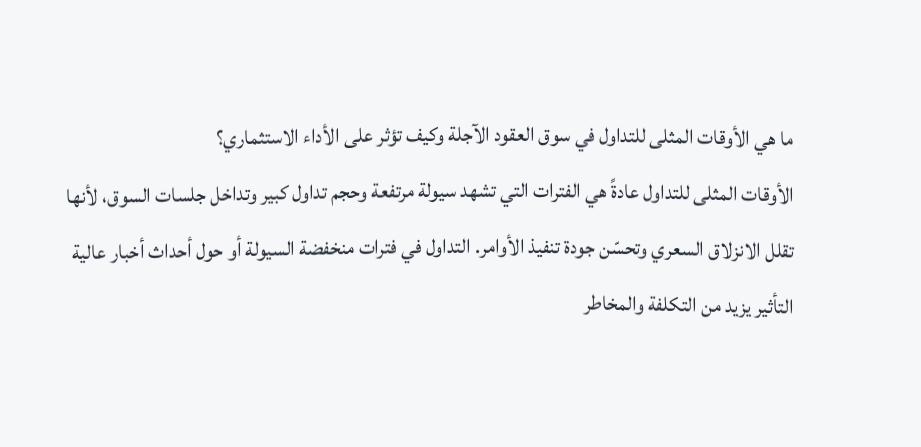ما هي الأوقات المثلى للتداول في سوق العقود الآجلة وكيف تؤثر على الأداء الاستثماري؟
الأوقات المثلى للتداول عادةً هي الفترات التي تشهد سيولة مرتفعة وحجم تداول كبير وتداخل جلسات السوق، لأنها تقلل الانزلاق السعري وتحسّن جودة تنفيذ الأوامر. التداول في فترات منخفضة السيولة أو حول أحداث أخبار عالية التأثير يزيد من التكلفة والمخاطر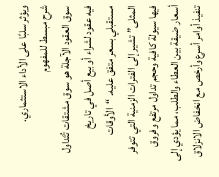ويؤثر سلبًا على الأداء الاستثماري.
شرح مبسط للمفهوم
سوق العقود الآجلة هو سوق مشتقات تُتَداول فيه عقود لشراء أو بيع أصل في تاريخ مستقبلي بسعر متفق عليه. “الأوقات المثلى” تشير إلى الفترات الزمنية التي تتوفر فيها سيولة كافية وحجم تداول مرتفع وفروق أسعار ضيقة بين العطاء والطلب، مما يؤدي إلى تنفيذ أوامر أسرع وأرخص مع انخفاض الانزلاق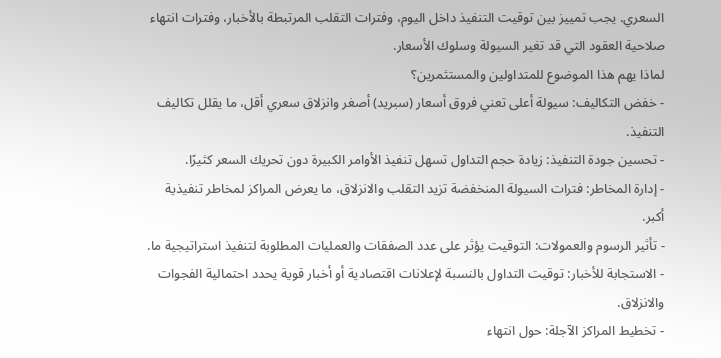السعري. يجب تمييز بين توقيت التنفيذ داخل اليوم، وفترات التقلب المرتبطة بالأخبار، وفترات انتهاء صلاحية العقود التي قد تغير السيولة وسلوك الأسعار.
لماذا يهم هذا الموضوع للمتداولين والمستثمرين؟
- خفض التكاليف: سيولة أعلى تعني فروق أسعار (سبريد) أصغر وانزلاق سعري أقل، ما يقلل تكاليف التنفيذ.
- تحسين جودة التنفيذ: زيادة حجم التداول تسهل تنفيذ الأوامر الكبيرة دون تحريك السعر كثيرًا.
- إدارة المخاطر: فترات السيولة المنخفضة تزيد التقلب والانزلاق، ما يعرض المراكز لمخاطر تنفيذية أكبر.
- تأثير الرسوم والعمولات: التوقيت يؤثر على عدد الصفقات والعمليات المطلوبة لتنفيذ استراتيجية ما.
- الاستجابة للأخبار: توقيت التداول بالنسبة لإعلانات اقتصادية أو أخبار قوية يحدد احتمالية الفجوات والانزلاق.
- تخطيط المراكز الآجلة: حول انتهاء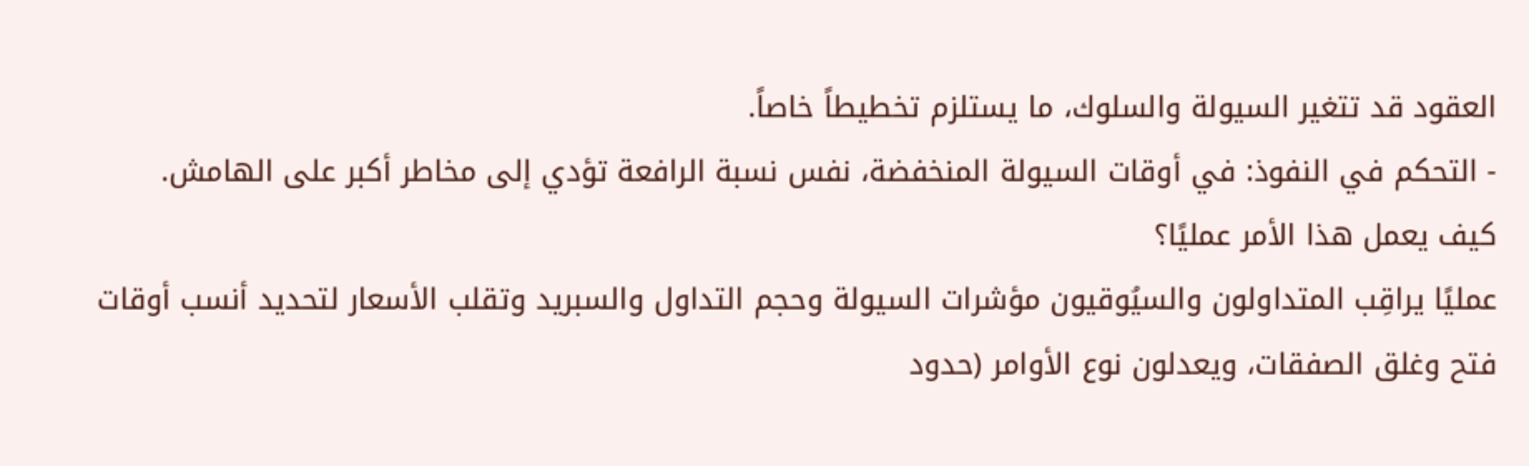العقود قد تتغير السيولة والسلوك، ما يستلزم تخطيطاً خاصاً.
- التحكم في النفوذ: في أوقات السيولة المنخفضة، نفس نسبة الرافعة تؤدي إلى مخاطر أكبر على الهامش.
كيف يعمل هذا الأمر عمليًا؟
عمليًا يراقِب المتداولون والسيُوقيون مؤشرات السيولة وحجم التداول والسبريد وتقلب الأسعار لتحديد أنسب أوقات فتح وغلق الصفقات، ويعدلون نوع الأوامر (حدود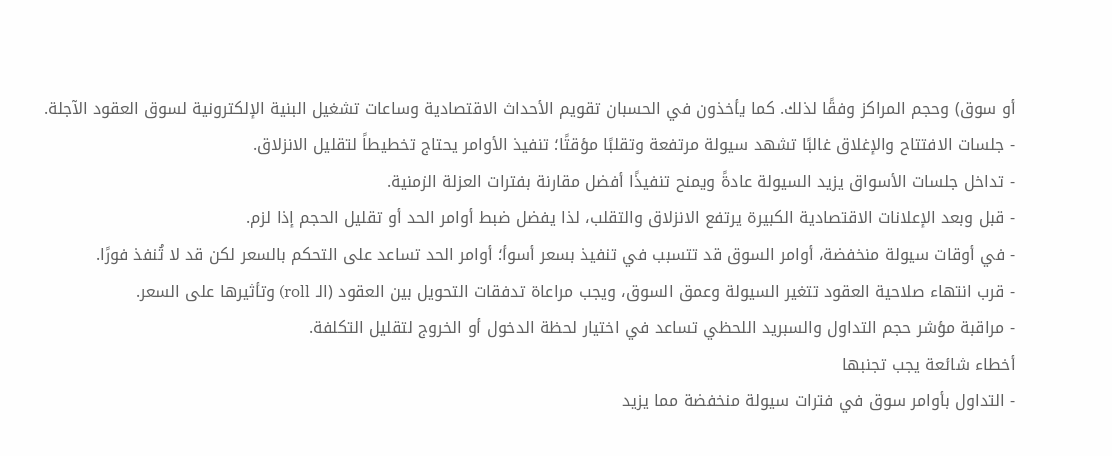أو سوق) وحجم المراكز وفقًا لذلك. كما يأخذون في الحسبان تقويم الأحداث الاقتصادية وساعات تشغيل البنية الإلكترونية لسوق العقود الآجلة.
- جلسات الافتتاح والإغلاق غالبًا تشهد سيولة مرتفعة وتقلبًا مؤقتًا؛ تنفيذ الأوامر يحتاج تخطيطاً لتقليل الانزلاق.
- تداخل جلسات الأسواق يزيد السيولة عادةً ويمنح تنفيذًا أفضل مقارنة بفترات العزلة الزمنية.
- قبل وبعد الإعلانات الاقتصادية الكبيرة يرتفع الانزلاق والتقلب، لذا يفضل ضبط أوامر الحد أو تقليل الحجم إذا لزم.
- في أوقات سيولة منخفضة، أوامر السوق قد تتسبب في تنفيذ بسعر أسوأ؛ أوامر الحد تساعد على التحكم بالسعر لكن قد لا تُنفذ فورًا.
- قرب انتهاء صلاحية العقود تتغير السيولة وعمق السوق، ويجب مراعاة تدفقات التحويل بين العقود (الـ roll) وتأثيرها على السعر.
- مراقبة مؤشر حجم التداول والسبريد اللحظي تساعد في اختيار لحظة الدخول أو الخروج لتقليل التكلفة.
أخطاء شائعة يجب تجنبها
- التداول بأوامر سوق في فترات سيولة منخفضة مما يزيد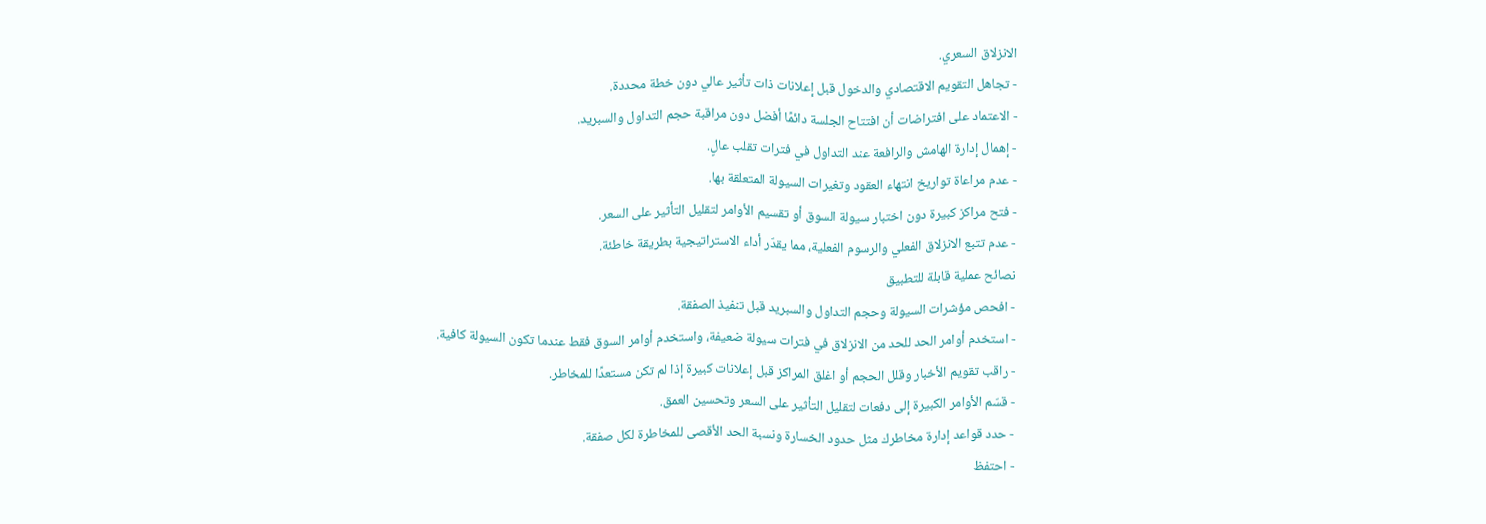الانزلاق السعري.
- تجاهل التقويم الاقتصادي والدخول قبل إعلانات ذات تأثير عالي دون خطة محددة.
- الاعتماد على افتراضات أن افتتاح الجلسة دائمًا أفضل دون مراقبة حجم التداول والسبريد.
- إهمال إدارة الهامش والرافعة عند التداول في فترات تقلب عالٍ.
- عدم مراعاة تواريخ انتهاء العقود وتغيرات السيولة المتعلقة بها.
- فتح مراكز كبيرة دون اختبار سيولة السوق أو تقسيم الأوامر لتقليل التأثير على السعر.
- عدم تتبع الانزلاق الفعلي والرسوم الفعلية، مما يقدّر أداء الاستراتيجية بطريقة خاطئة.
نصائح عملية قابلة للتطبيق
- افحص مؤشرات السيولة وحجم التداول والسبريد قبل تنفيذ الصفقة.
- استخدم أوامر الحد للحد من الانزلاق في فترات سيولة ضعيفة، واستخدم أوامر السوق فقط عندما تكون السيولة كافية.
- راقب تقويم الأخبار وقلل الحجم أو اغلق المراكز قبل إعلانات كبيرة إذا لم تكن مستعدًا للمخاطر.
- قسّم الأوامر الكبيرة إلى دفعات لتقليل التأثير على السعر وتحسين العمق.
- حدد قواعد إدارة مخاطرك مثل حدود الخسارة ونسبة الحد الأقصى للمخاطرة لكل صفقة.
- احتفظ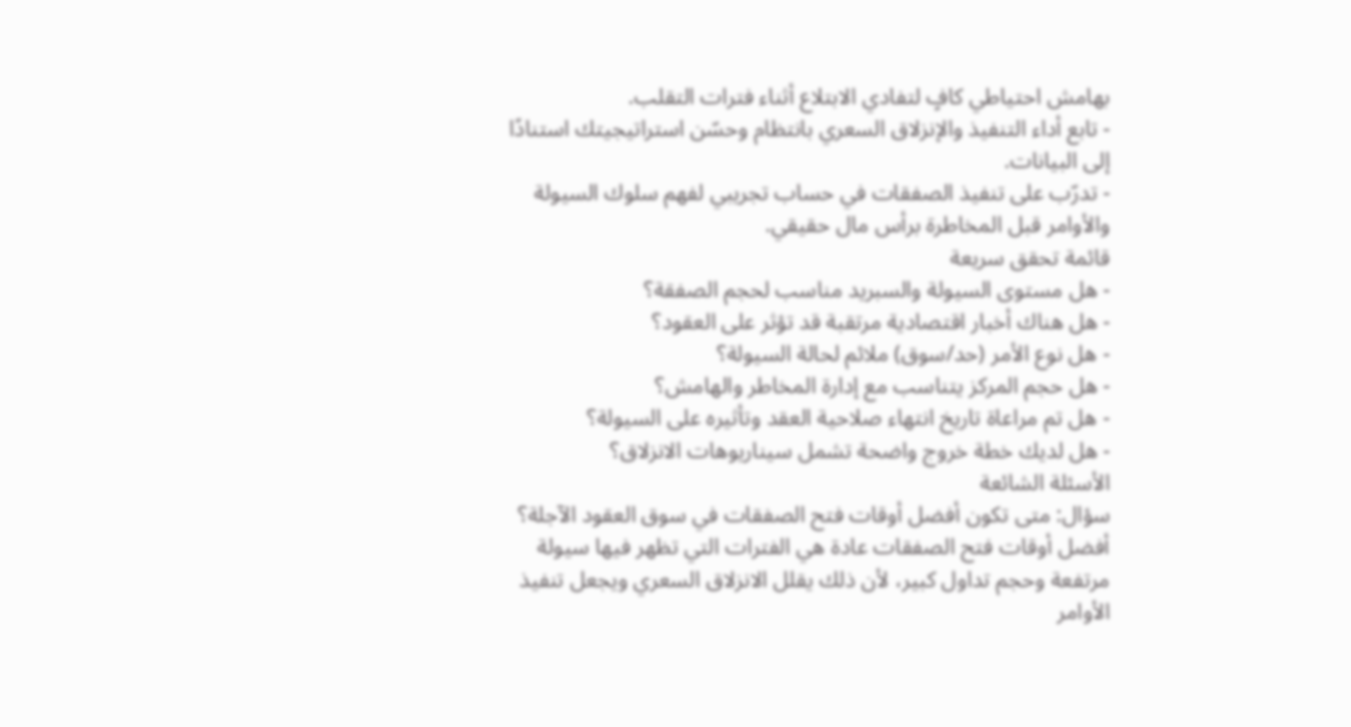بهامش احتياطي كافٍ لتفادي الابتلاع أثناء فترات التقلب.
- تابع أداء التنفيذ والإنزلاق السعري بانتظام وحسّن استراتيجيتك استنادًا إلى البيانات.
- تدرّب على تنفيذ الصفقات في حساب تجريبي لفهم سلوك السيولة والأوامر قبل المخاطرة برأس مال حقيقي.
قائمة تحقق سريعة
- هل مستوى السيولة والسبريد مناسب لحجم الصفقة؟
- هل هناك أخبار اقتصادية مرتقبة قد تؤثر على العقود؟
- هل نوع الأمر (حد/سوق) ملائم لحالة السيولة؟
- هل حجم المركز يتناسب مع إدارة المخاطر والهامش؟
- هل تم مراعاة تاريخ انتهاء صلاحية العقد وتأثيره على السيولة؟
- هل لديك خطة خروج واضحة تشمل سيناريوهات الانزلاق؟
الأسئلة الشائعة
سؤال: متى تكون أفضل أوقات فتح الصفقات في سوق العقود الآجلة؟
أفضل أوقات فتح الصفقات عادة هي الفترات التي تظهر فيها سيولة مرتفعة وحجم تداول كبير، لأن ذلك يقلل الانزلاق السعري ويجعل تنفيذ الأوامر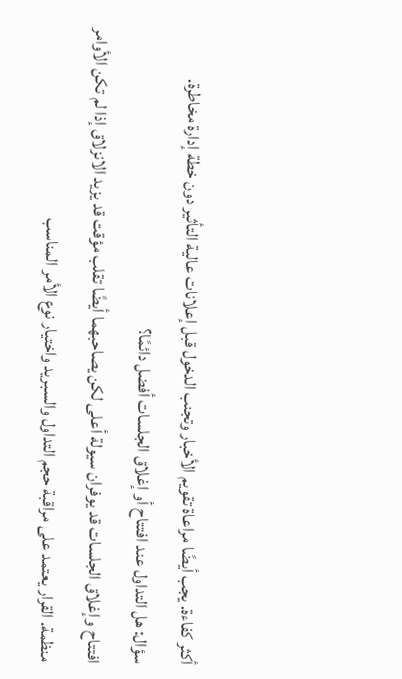أكثر كفاءة. يجب أيضًا مراعاة تقويم الأخبار وتجنب الدخول قبل إعلانات عالية التأثير دون خطة إدارة مخاطرة.
سؤال: هل التداول عند افتتاح أو إغلاق الجلسات أفضل دائمًا؟
افتتاح وإغلاق الجلسات قد يوفران سيولة أعلى لكن يصاحبهما أيضًا تقلب مؤقت قد يزيد الانزلاق إذا لم تكن الأوامر منظمة. القرار يعتمد على مراقبة حجم التداول والسبريد واختيار نوع الأمر المناسب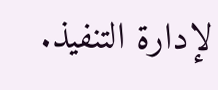لإدارة التنفيذ.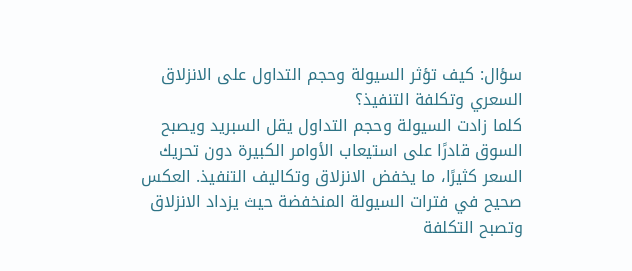سؤال: كيف تؤثر السيولة وحجم التداول على الانزلاق السعري وتكلفة التنفيذ؟
كلما زادت السيولة وحجم التداول يقل السبريد ويصبح السوق قادرًا على استيعاب الأوامر الكبيرة دون تحريك السعر كثيرًا، ما يخفض الانزلاق وتكاليف التنفيذ. العكس صحيح في فترات السيولة المنخفضة حيث يزداد الانزلاق وتصبح التكلفة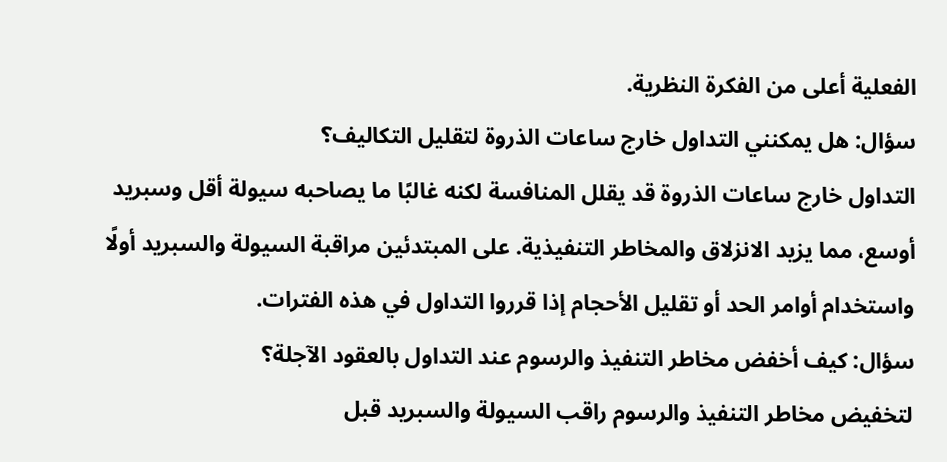الفعلية أعلى من الفكرة النظرية.
سؤال: هل يمكنني التداول خارج ساعات الذروة لتقليل التكاليف؟
التداول خارج ساعات الذروة قد يقلل المنافسة لكنه غالبًا ما يصاحبه سيولة أقل وسبريد أوسع، مما يزيد الانزلاق والمخاطر التنفيذية. على المبتدئين مراقبة السيولة والسبريد أولًا واستخدام أوامر الحد أو تقليل الأحجام إذا قرروا التداول في هذه الفترات.
سؤال: كيف أخفض مخاطر التنفيذ والرسوم عند التداول بالعقود الآجلة؟
لتخفيض مخاطر التنفيذ والرسوم راقب السيولة والسبريد قبل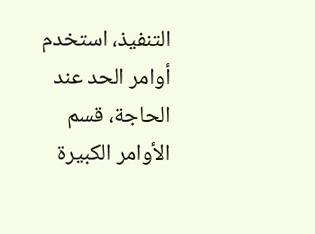التنفيذ، استخدم أوامر الحد عند الحاجة، قسم الأوامر الكبيرة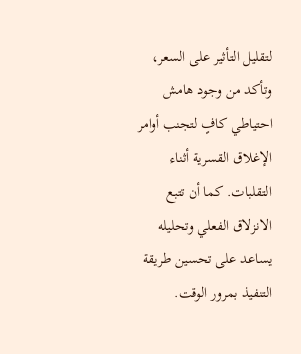لتقليل التأثير على السعر، وتأكد من وجود هامش احتياطي كافٍ لتجنب أوامر الإغلاق القسرية أثناء التقلبات. كما أن تتبع الانزلاق الفعلي وتحليله يساعد على تحسين طريقة التنفيذ بمرور الوقت.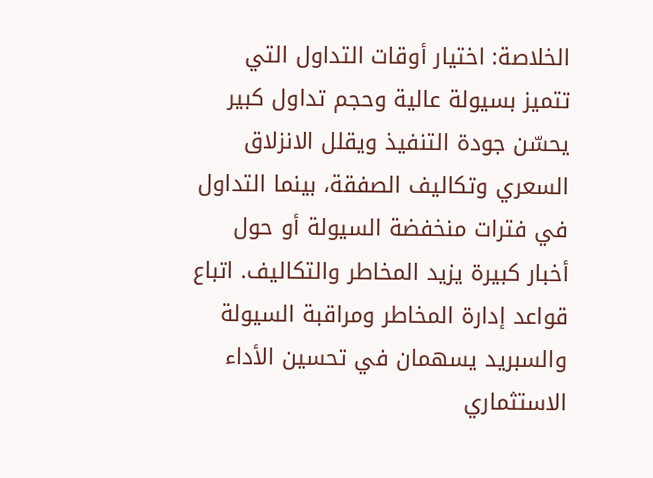الخلاصة: اختيار أوقات التداول التي تتميز بسيولة عالية وحجم تداول كبير يحسّن جودة التنفيذ ويقلل الانزلاق السعري وتكاليف الصفقة، بينما التداول في فترات منخفضة السيولة أو حول أخبار كبيرة يزيد المخاطر والتكاليف. اتباع قواعد إدارة المخاطر ومراقبة السيولة والسبريد يسهمان في تحسين الأداء الاستثماري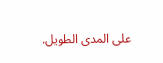على المدى الطويل.